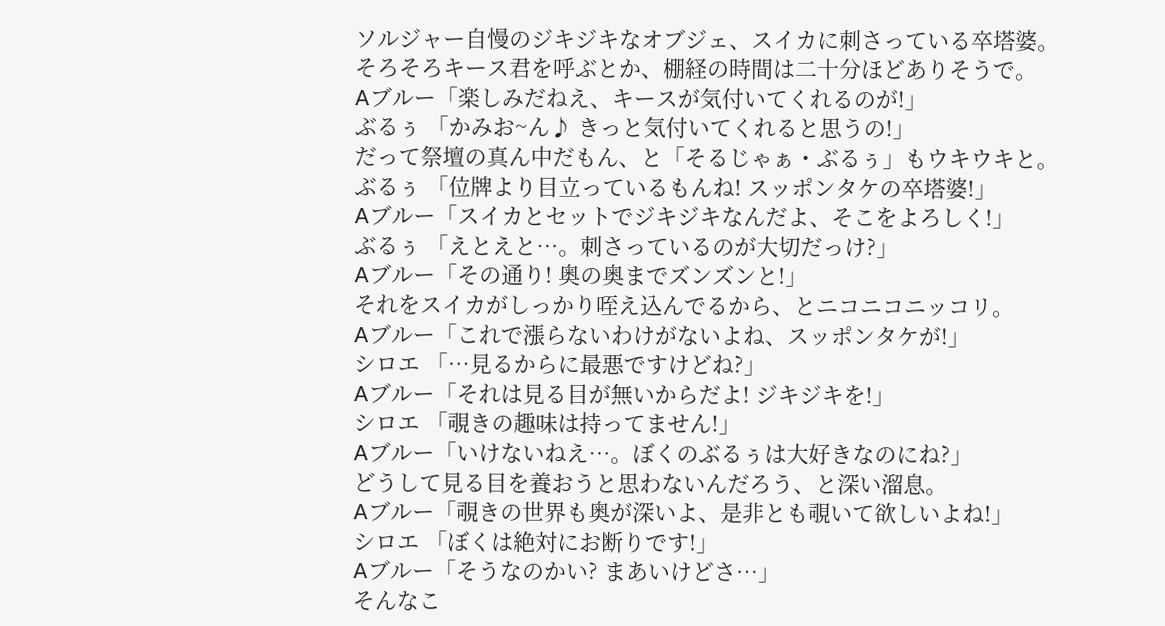ソルジャー自慢のジキジキなオブジェ、スイカに刺さっている卒塔婆。
そろそろキース君を呼ぶとか、棚経の時間は二十分ほどありそうで。
Aブルー「楽しみだねえ、キースが気付いてくれるのが!」
ぶるぅ 「かみお~ん♪ きっと気付いてくれると思うの!」
だって祭壇の真ん中だもん、と「そるじゃぁ・ぶるぅ」もウキウキと。
ぶるぅ 「位牌より目立っているもんね! スッポンタケの卒塔婆!」
Aブルー「スイカとセットでジキジキなんだよ、そこをよろしく!」
ぶるぅ 「えとえと…。刺さっているのが大切だっけ?」
Aブルー「その通り! 奥の奥までズンズンと!」
それをスイカがしっかり咥え込んでるから、とニコニコニッコリ。
Aブルー「これで漲らないわけがないよね、スッポンタケが!」
シロエ 「…見るからに最悪ですけどね?」
Aブルー「それは見る目が無いからだよ! ジキジキを!」
シロエ 「覗きの趣味は持ってません!」
Aブルー「いけないねえ…。ぼくのぶるぅは大好きなのにね?」
どうして見る目を養おうと思わないんだろう、と深い溜息。
Aブルー「覗きの世界も奥が深いよ、是非とも覗いて欲しいよね!」
シロエ 「ぼくは絶対にお断りです!」
Aブルー「そうなのかい? まあいけどさ…」
そんなこ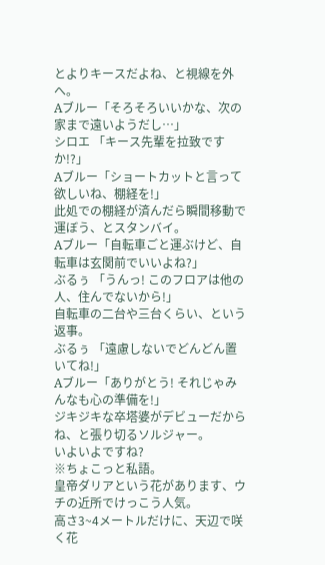とよりキースだよね、と視線を外へ。
Aブルー「そろそろいいかな、次の家まで遠いようだし…」
シロエ 「キース先輩を拉致ですか!?」
Aブルー「ショートカットと言って欲しいね、棚経を!」
此処での棚経が済んだら瞬間移動で運ぼう、とスタンバイ。
Aブルー「自転車ごと運ぶけど、自転車は玄関前でいいよね?」
ぶるぅ 「うんっ! このフロアは他の人、住んでないから!」
自転車の二台や三台くらい、という返事。
ぶるぅ 「遠慮しないでどんどん置いてね!」
Aブルー「ありがとう! それじゃみんなも心の準備を!」
ジキジキな卒塔婆がデビューだからね、と張り切るソルジャー。
いよいよですね?
※ちょこっと私語。
皇帝ダリアという花があります、ウチの近所でけっこう人気。
高さ3~4メートルだけに、天辺で咲く花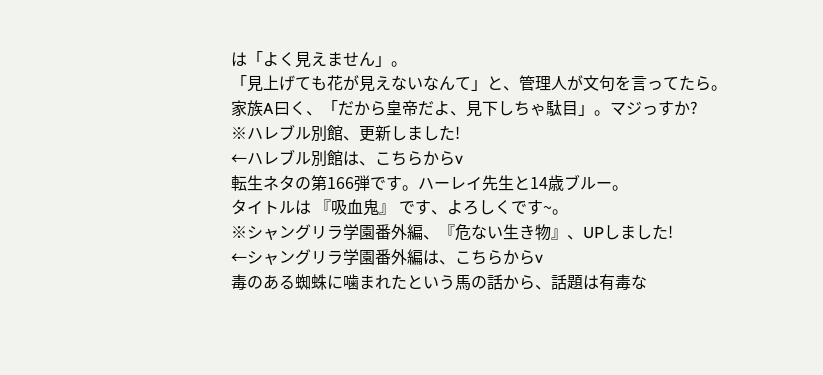は「よく見えません」。
「見上げても花が見えないなんて」と、管理人が文句を言ってたら。
家族A曰く、「だから皇帝だよ、見下しちゃ駄目」。マジっすか?
※ハレブル別館、更新しました!
←ハレブル別館は、こちらからv
転生ネタの第166弾です。ハーレイ先生と14歳ブルー。
タイトルは 『吸血鬼』 です、よろしくです~。
※シャングリラ学園番外編、『危ない生き物』、UPしました!
←シャングリラ学園番外編は、こちらからv
毒のある蜘蛛に噛まれたという馬の話から、話題は有毒な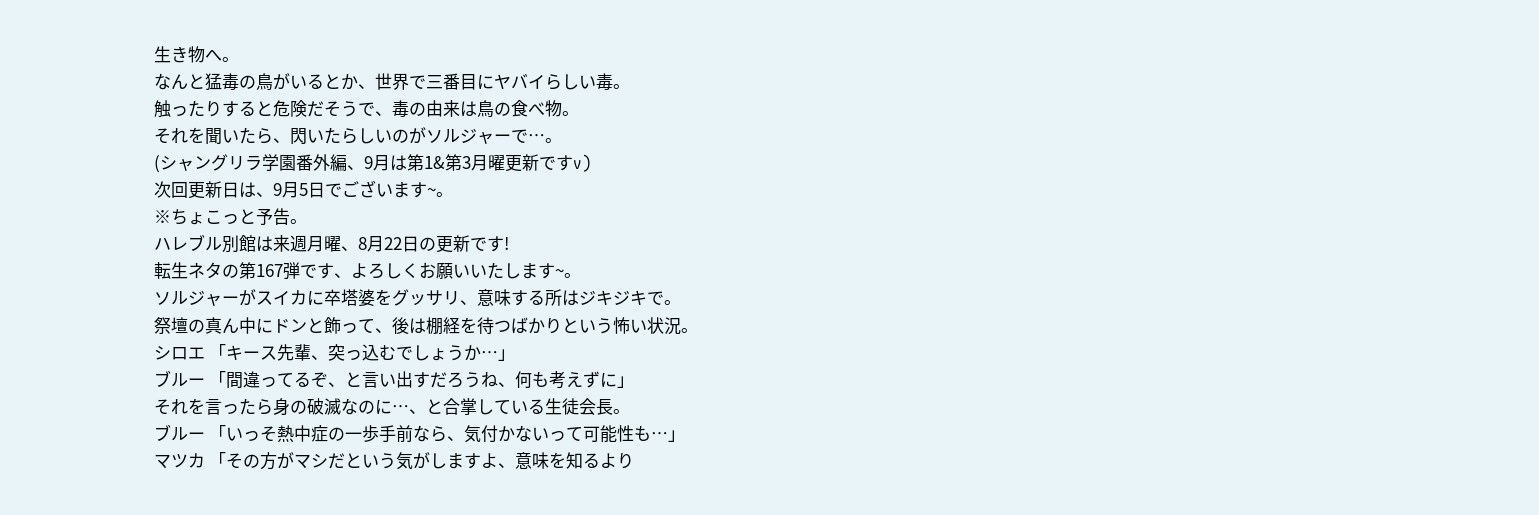生き物へ。
なんと猛毒の鳥がいるとか、世界で三番目にヤバイらしい毒。
触ったりすると危険だそうで、毒の由来は鳥の食べ物。
それを聞いたら、閃いたらしいのがソルジャーで…。
(シャングリラ学園番外編、9月は第1&第3月曜更新ですv)
次回更新日は、9月5日でございます~。
※ちょこっと予告。
ハレブル別館は来週月曜、8月22日の更新です!
転生ネタの第167弾です、よろしくお願いいたします~。
ソルジャーがスイカに卒塔婆をグッサリ、意味する所はジキジキで。
祭壇の真ん中にドンと飾って、後は棚経を待つばかりという怖い状況。
シロエ 「キース先輩、突っ込むでしょうか…」
ブルー 「間違ってるぞ、と言い出すだろうね、何も考えずに」
それを言ったら身の破滅なのに…、と合掌している生徒会長。
ブルー 「いっそ熱中症の一歩手前なら、気付かないって可能性も…」
マツカ 「その方がマシだという気がしますよ、意味を知るより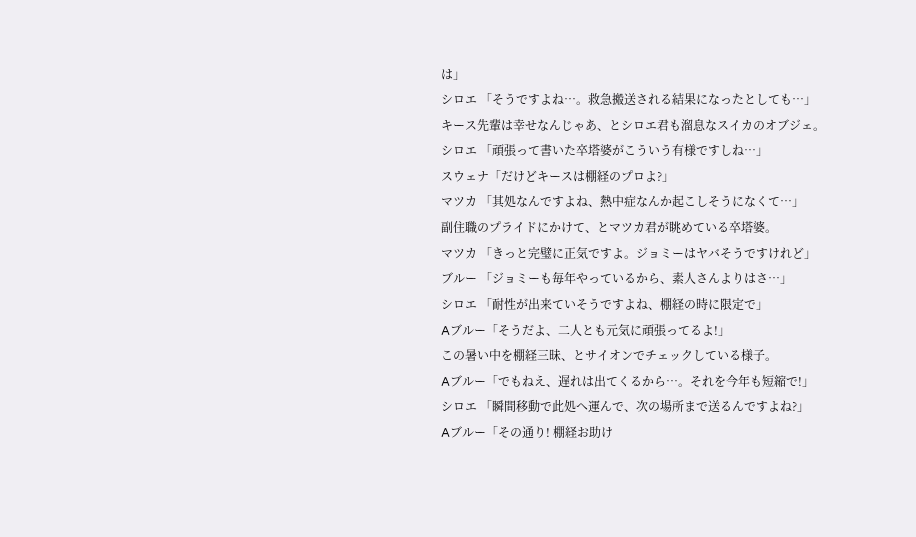は」
シロエ 「そうですよね…。救急搬送される結果になったとしても…」
キース先輩は幸せなんじゃあ、とシロエ君も溜息なスイカのオブジェ。
シロエ 「頑張って書いた卒塔婆がこういう有様ですしね…」
スウェナ「だけどキースは棚経のプロよ?」
マツカ 「其処なんですよね、熱中症なんか起こしそうになくて…」
副住職のプライドにかけて、とマツカ君が眺めている卒塔婆。
マツカ 「きっと完璧に正気ですよ。ジョミーはヤバそうですけれど」
ブルー 「ジョミーも毎年やっているから、素人さんよりはさ…」
シロエ 「耐性が出来ていそうですよね、棚経の時に限定で」
Aブルー「そうだよ、二人とも元気に頑張ってるよ!」
この暑い中を棚経三昧、とサイオンでチェックしている様子。
Aブルー「でもねえ、遅れは出てくるから…。それを今年も短縮で!」
シロエ 「瞬間移動で此処へ運んで、次の場所まで送るんですよね?」
Aブルー「その通り! 棚経お助け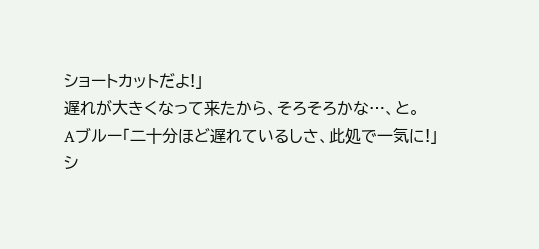ショートカットだよ!」
遅れが大きくなって来たから、そろそろかな…、と。
Aブルー「二十分ほど遅れているしさ、此処で一気に!」
シ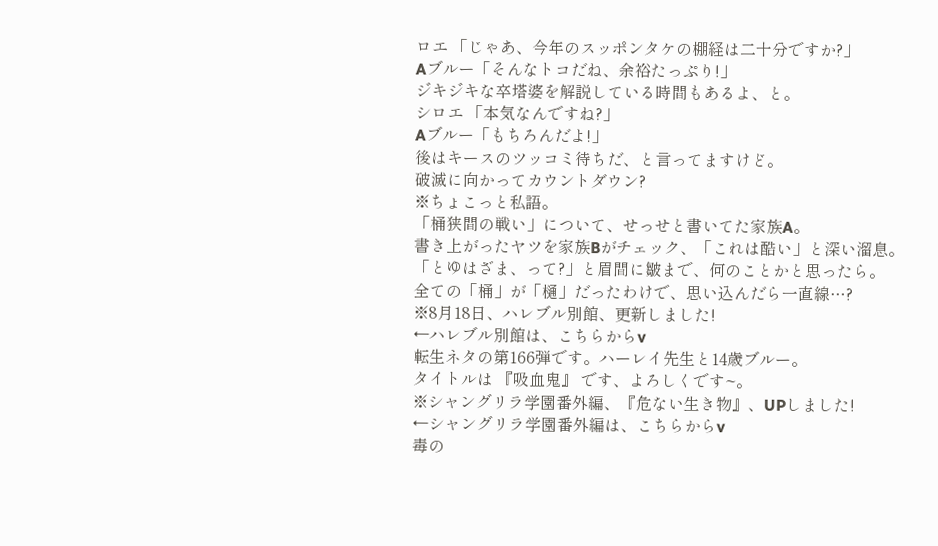ロエ 「じゃあ、今年のスッポンタケの棚経は二十分ですか?」
Aブルー「そんなトコだね、余裕たっぷり!」
ジキジキな卒塔婆を解説している時間もあるよ、と。
シロエ 「本気なんですね?」
Aブルー「もちろんだよ!」
後はキースのツッコミ待ちだ、と言ってますけど。
破滅に向かってカウントダウン?
※ちょこっと私語。
「桶狭間の戦い」について、せっせと書いてた家族A。
書き上がったヤツを家族Bがチェック、「これは酷い」と深い溜息。
「とゆはざま、って?」と眉間に皺まで、何のことかと思ったら。
全ての「桶」が「樋」だったわけで、思い込んだら一直線…?
※8月18日、ハレブル別館、更新しました!
←ハレブル別館は、こちらからv
転生ネタの第166弾です。ハーレイ先生と14歳ブルー。
タイトルは 『吸血鬼』 です、よろしくです~。
※シャングリラ学園番外編、『危ない生き物』、UPしました!
←シャングリラ学園番外編は、こちらからv
毒の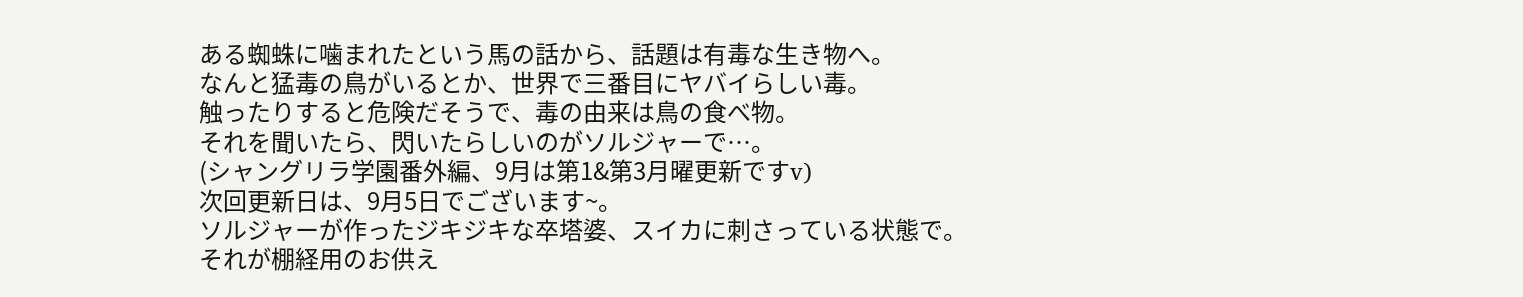ある蜘蛛に噛まれたという馬の話から、話題は有毒な生き物へ。
なんと猛毒の鳥がいるとか、世界で三番目にヤバイらしい毒。
触ったりすると危険だそうで、毒の由来は鳥の食べ物。
それを聞いたら、閃いたらしいのがソルジャーで…。
(シャングリラ学園番外編、9月は第1&第3月曜更新ですv)
次回更新日は、9月5日でございます~。
ソルジャーが作ったジキジキな卒塔婆、スイカに刺さっている状態で。
それが棚経用のお供え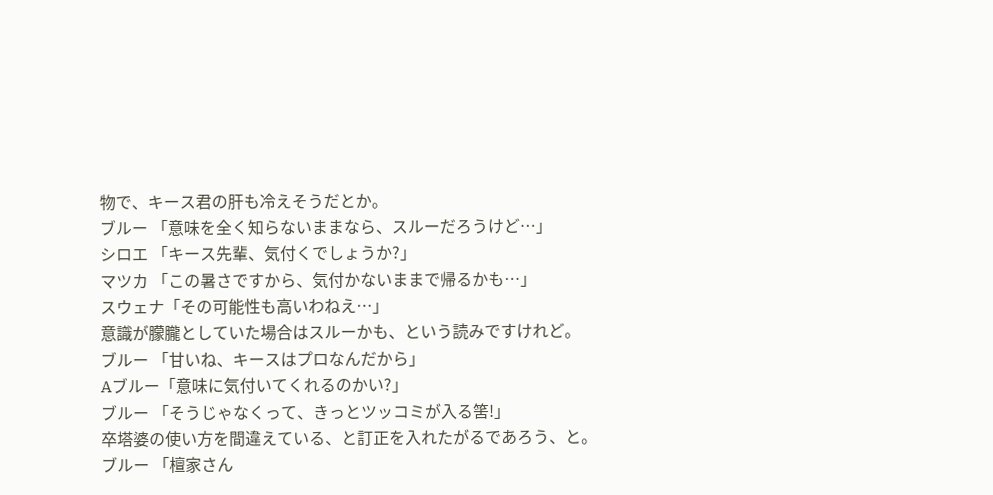物で、キース君の肝も冷えそうだとか。
ブルー 「意味を全く知らないままなら、スルーだろうけど…」
シロエ 「キース先輩、気付くでしょうか?」
マツカ 「この暑さですから、気付かないままで帰るかも…」
スウェナ「その可能性も高いわねえ…」
意識が朦朧としていた場合はスルーかも、という読みですけれど。
ブルー 「甘いね、キースはプロなんだから」
Aブルー「意味に気付いてくれるのかい?」
ブルー 「そうじゃなくって、きっとツッコミが入る筈!」
卒塔婆の使い方を間違えている、と訂正を入れたがるであろう、と。
ブルー 「檀家さん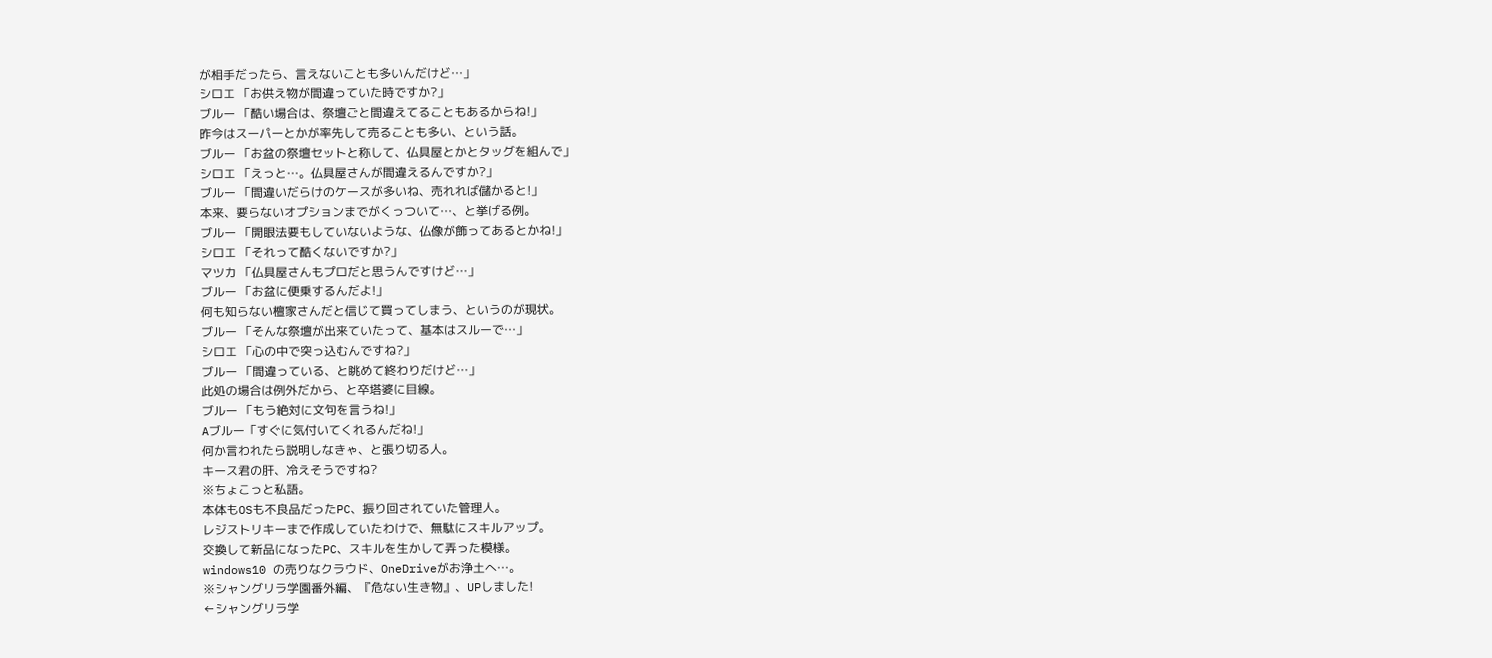が相手だったら、言えないことも多いんだけど…」
シロエ 「お供え物が間違っていた時ですか?」
ブルー 「酷い場合は、祭壇ごと間違えてることもあるからね!」
昨今はスーパーとかが率先して売ることも多い、という話。
ブルー 「お盆の祭壇セットと称して、仏具屋とかとタッグを組んで」
シロエ 「えっと…。仏具屋さんが間違えるんですか?」
ブルー 「間違いだらけのケースが多いね、売れれば儲かると!」
本来、要らないオプションまでがくっついて…、と挙げる例。
ブルー 「開眼法要もしていないような、仏像が飾ってあるとかね!」
シロエ 「それって酷くないですか?」
マツカ 「仏具屋さんもプロだと思うんですけど…」
ブルー 「お盆に便乗するんだよ!」
何も知らない檀家さんだと信じて買ってしまう、というのが現状。
ブルー 「そんな祭壇が出来ていたって、基本はスルーで…」
シロエ 「心の中で突っ込むんですね?」
ブルー 「間違っている、と眺めて終わりだけど…」
此処の場合は例外だから、と卒塔婆に目線。
ブルー 「もう絶対に文句を言うね!」
Aブルー「すぐに気付いてくれるんだね!」
何か言われたら説明しなきゃ、と張り切る人。
キース君の肝、冷えそうですね?
※ちょこっと私語。
本体もOSも不良品だったPC、振り回されていた管理人。
レジストリキーまで作成していたわけで、無駄にスキルアップ。
交換して新品になったPC、スキルを生かして弄った模様。
windows10 の売りなクラウド、OneDriveがお浄土へ…。
※シャングリラ学園番外編、『危ない生き物』、UPしました!
←シャングリラ学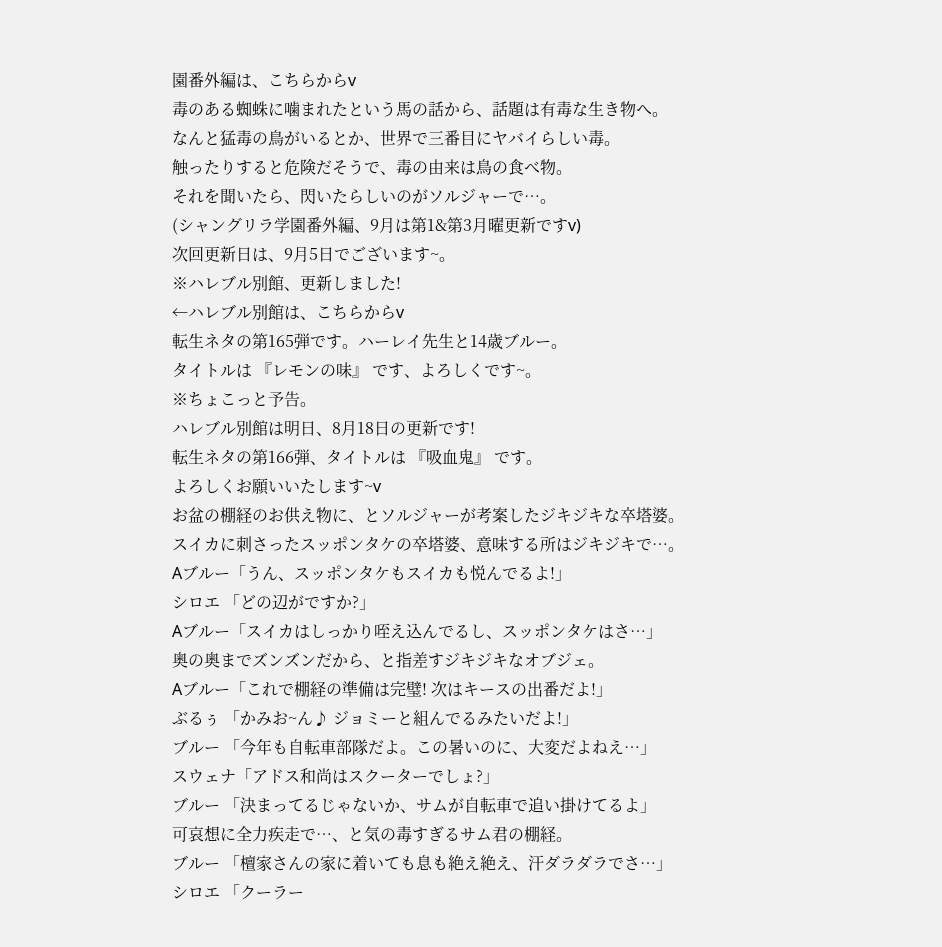園番外編は、こちらからv
毒のある蜘蛛に噛まれたという馬の話から、話題は有毒な生き物へ。
なんと猛毒の鳥がいるとか、世界で三番目にヤバイらしい毒。
触ったりすると危険だそうで、毒の由来は鳥の食べ物。
それを聞いたら、閃いたらしいのがソルジャーで…。
(シャングリラ学園番外編、9月は第1&第3月曜更新ですv)
次回更新日は、9月5日でございます~。
※ハレブル別館、更新しました!
←ハレブル別館は、こちらからv
転生ネタの第165弾です。ハーレイ先生と14歳ブルー。
タイトルは 『レモンの味』 です、よろしくです~。
※ちょこっと予告。
ハレブル別館は明日、8月18日の更新です!
転生ネタの第166弾、タイトルは 『吸血鬼』 です。
よろしくお願いいたします~v
お盆の棚経のお供え物に、とソルジャーが考案したジキジキな卒塔婆。
スイカに刺さったスッポンタケの卒塔婆、意味する所はジキジキで…。
Aブルー「うん、スッポンタケもスイカも悦んでるよ!」
シロエ 「どの辺がですか?」
Aブルー「スイカはしっかり咥え込んでるし、スッポンタケはさ…」
奥の奥までズンズンだから、と指差すジキジキなオブジェ。
Aブルー「これで棚経の準備は完璧! 次はキースの出番だよ!」
ぶるぅ 「かみお~ん♪ ジョミーと組んでるみたいだよ!」
ブルー 「今年も自転車部隊だよ。この暑いのに、大変だよねえ…」
スウェナ「アドス和尚はスクーターでしょ?」
ブルー 「決まってるじゃないか、サムが自転車で追い掛けてるよ」
可哀想に全力疾走で…、と気の毒すぎるサム君の棚経。
ブルー 「檀家さんの家に着いても息も絶え絶え、汗ダラダラでさ…」
シロエ 「クーラー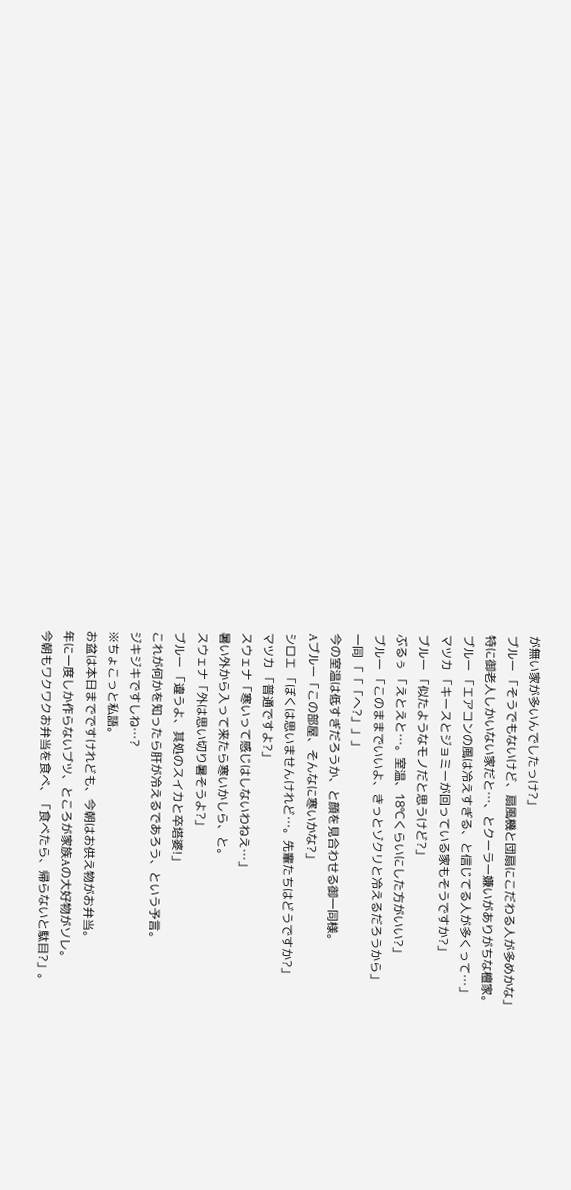が無い家が多いんでしたっけ?」
ブルー 「そうでもないけど、扇風機と団扇にこだわる人が多めかな」
特に御老人しかいない家だと…、とクーラー嫌いがありがちな檀家。
ブルー 「エアコンの風は冷えすぎる、と信じてる人が多くって…」
マツカ 「キースとジョミーが回っている家もそうですか?」
ブルー 「似たようなモノだと思うけど?」
ぶるぅ 「えとえと…。室温、18℃くらいにした方がいい?」
ブルー 「このままでいいよ、きっとゾクリと冷えるだろうから」
一同 「「「へ?」」」
今の室温は低すぎだろうか、と顔を見合わせる御一同様。
Aブルー「この部屋、そんなに寒いかな?」
シロエ 「ぼくは思いませんけれど…。先輩たちはどうですか?」
マツカ 「普通ですよ?」
スウェナ「寒いって感じはしないわねえ…」
暑い外から入って来たら寒いかしら、と。
スウェナ「外は思い切り暑そうよ?」
ブルー 「違うよ、其処のスイカと卒塔婆!」
これが何かを知ったら肝が冷えるであろう、という予言。
ジキジキですしね…?
※ちょこっと私語。
お盆は本日までですけれども、今朝はお供え物がお弁当。
年に一度しか作らないブツ、ところが家族Aの大好物がソレ。
今朝もワクワクお弁当を食べ、「食べたら、帰らないと駄目?」。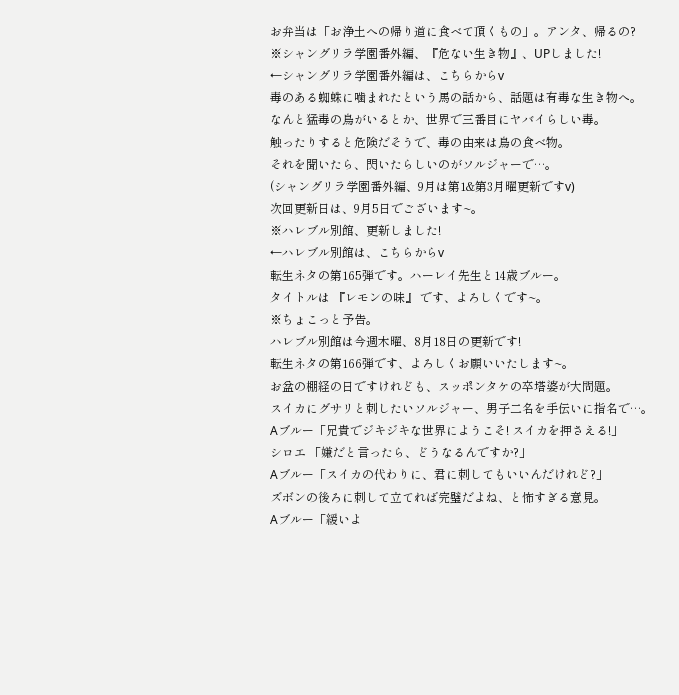お弁当は「お浄土への帰り道に食べて頂くもの」。アンタ、帰るの?
※シャングリラ学園番外編、『危ない生き物』、UPしました!
←シャングリラ学園番外編は、こちらからv
毒のある蜘蛛に噛まれたという馬の話から、話題は有毒な生き物へ。
なんと猛毒の鳥がいるとか、世界で三番目にヤバイらしい毒。
触ったりすると危険だそうで、毒の由来は鳥の食べ物。
それを聞いたら、閃いたらしいのがソルジャーで…。
(シャングリラ学園番外編、9月は第1&第3月曜更新ですv)
次回更新日は、9月5日でございます~。
※ハレブル別館、更新しました!
←ハレブル別館は、こちらからv
転生ネタの第165弾です。ハーレイ先生と14歳ブルー。
タイトルは 『レモンの味』 です、よろしくです~。
※ちょこっと予告。
ハレブル別館は今週木曜、8月18日の更新です!
転生ネタの第166弾です、よろしくお願いいたします~。
お盆の棚経の日ですけれども、スッポンタケの卒塔婆が大問題。
スイカにグサリと刺したいソルジャー、男子二名を手伝いに指名で…。
Aブルー「兄貴でジキジキな世界にようこそ! スイカを押さえる!」
シロエ 「嫌だと言ったら、どうなるんですか?」
Aブルー「スイカの代わりに、君に刺してもいいんだけれど?」
ズボンの後ろに刺して立てれば完璧だよね、と怖すぎる意見。
Aブルー「緩いよ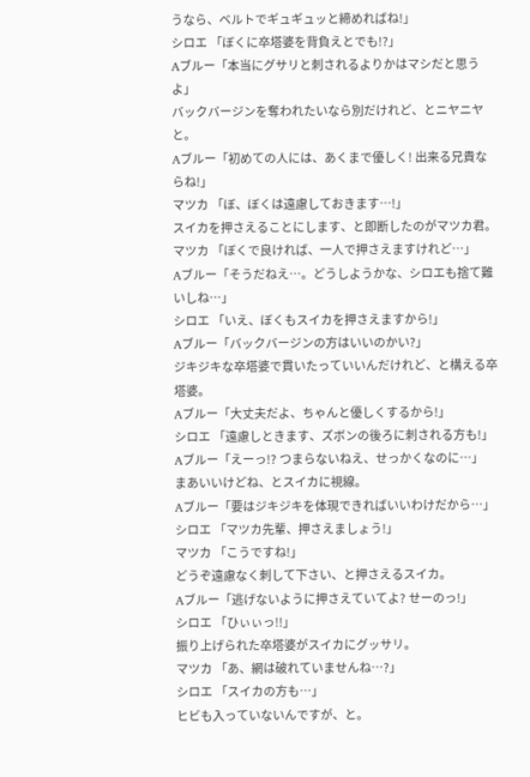うなら、ベルトでギュギュッと締めればね!」
シロエ 「ぼくに卒塔婆を背負えとでも!?」
Aブルー「本当にグサリと刺されるよりかはマシだと思うよ」
バックバージンを奪われたいなら別だけれど、とニヤニヤと。
Aブルー「初めての人には、あくまで優しく! 出来る兄貴ならね!」
マツカ 「ぼ、ぼくは遠慮しておきます…!」
スイカを押さえることにします、と即断したのがマツカ君。
マツカ 「ぼくで良ければ、一人で押さえますけれど…」
Aブルー「そうだねえ…。どうしようかな、シロエも捨て難いしね…」
シロエ 「いえ、ぼくもスイカを押さえますから!」
Aブルー「バックバージンの方はいいのかい?」
ジキジキな卒塔婆で貫いたっていいんだけれど、と構える卒塔婆。
Aブルー「大丈夫だよ、ちゃんと優しくするから!」
シロエ 「遠慮しときます、ズボンの後ろに刺される方も!」
Aブルー「えーっ!? つまらないねえ、せっかくなのに…」
まあいいけどね、とスイカに視線。
Aブルー「要はジキジキを体現できればいいわけだから…」
シロエ 「マツカ先輩、押さえましょう!」
マツカ 「こうですね!」
どうぞ遠慮なく刺して下さい、と押さえるスイカ。
Aブルー「逃げないように押さえていてよ? せーのっ!」
シロエ 「ひぃぃっ!!」
振り上げられた卒塔婆がスイカにグッサリ。
マツカ 「あ、網は破れていませんね…?」
シロエ 「スイカの方も…」
ヒビも入っていないんですが、と。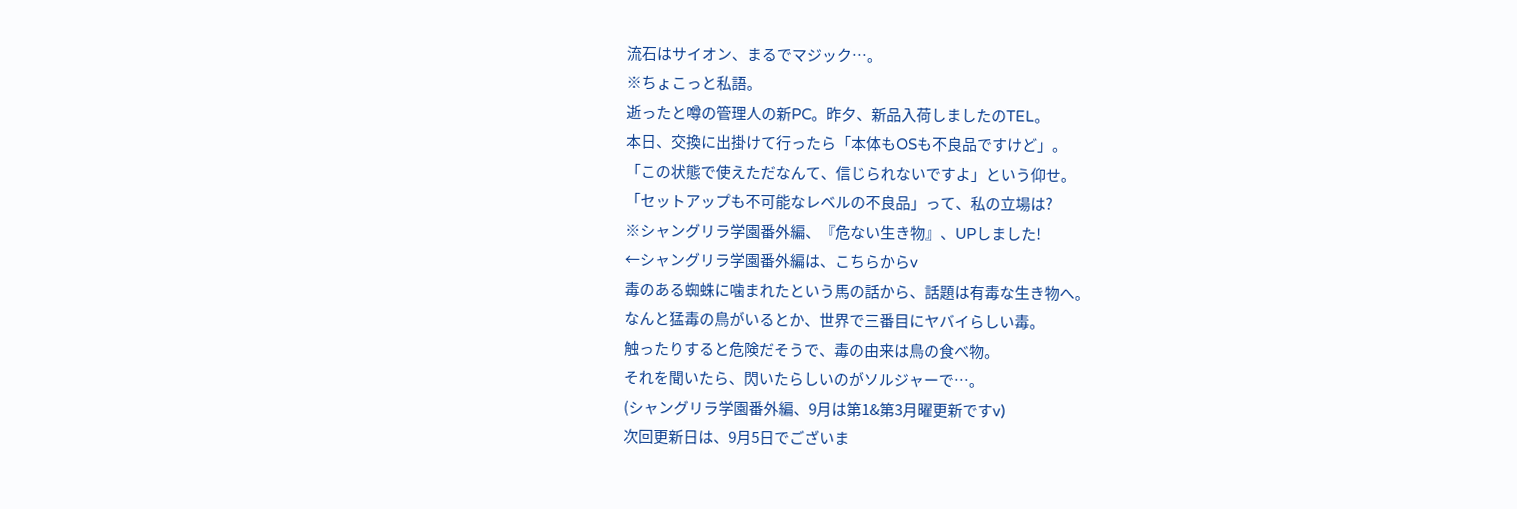流石はサイオン、まるでマジック…。
※ちょこっと私語。
逝ったと噂の管理人の新PC。昨夕、新品入荷しましたのTEL。
本日、交換に出掛けて行ったら「本体もOSも不良品ですけど」。
「この状態で使えただなんて、信じられないですよ」という仰せ。
「セットアップも不可能なレベルの不良品」って、私の立場は?
※シャングリラ学園番外編、『危ない生き物』、UPしました!
←シャングリラ学園番外編は、こちらからv
毒のある蜘蛛に噛まれたという馬の話から、話題は有毒な生き物へ。
なんと猛毒の鳥がいるとか、世界で三番目にヤバイらしい毒。
触ったりすると危険だそうで、毒の由来は鳥の食べ物。
それを聞いたら、閃いたらしいのがソルジャーで…。
(シャングリラ学園番外編、9月は第1&第3月曜更新ですv)
次回更新日は、9月5日でございま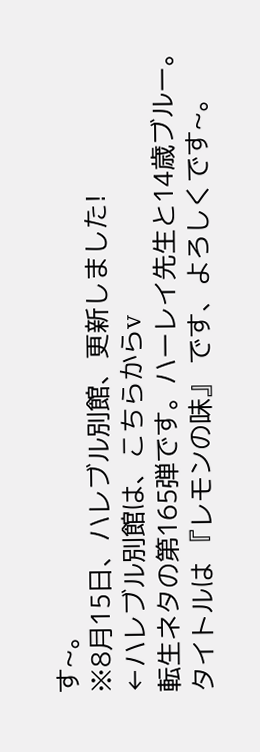す~。
※8月15日、ハレブル別館、更新しました!
←ハレブル別館は、こちらからv
転生ネタの第165弾です。ハーレイ先生と14歳ブルー。
タイトルは 『レモンの味』 です、よろしくです~。